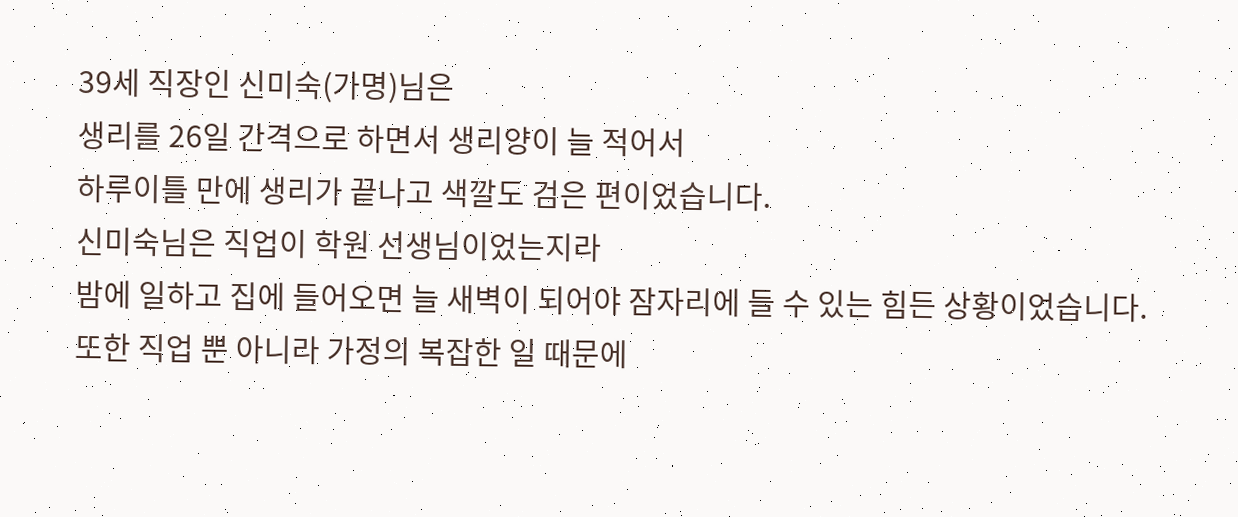39세 직장인 신미숙(가명)님은
생리를 26일 간격으로 하면서 생리양이 늘 적어서
하루이틀 만에 생리가 끝나고 색깔도 검은 편이었습니다.
신미숙님은 직업이 학원 선생님이었는지라
밤에 일하고 집에 들어오면 늘 새벽이 되어야 잠자리에 들 수 있는 힘든 상황이었습니다.
또한 직업 뿐 아니라 가정의 복잡한 일 때문에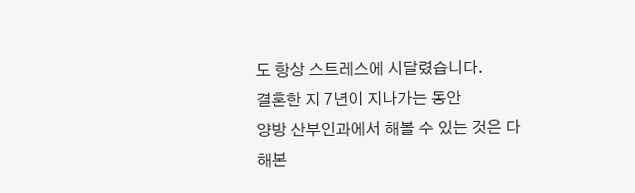도 항상 스트레스에 시달렸습니다.
결혼한 지 7년이 지나가는 동안
양방 산부인과에서 해볼 수 있는 것은 다 해본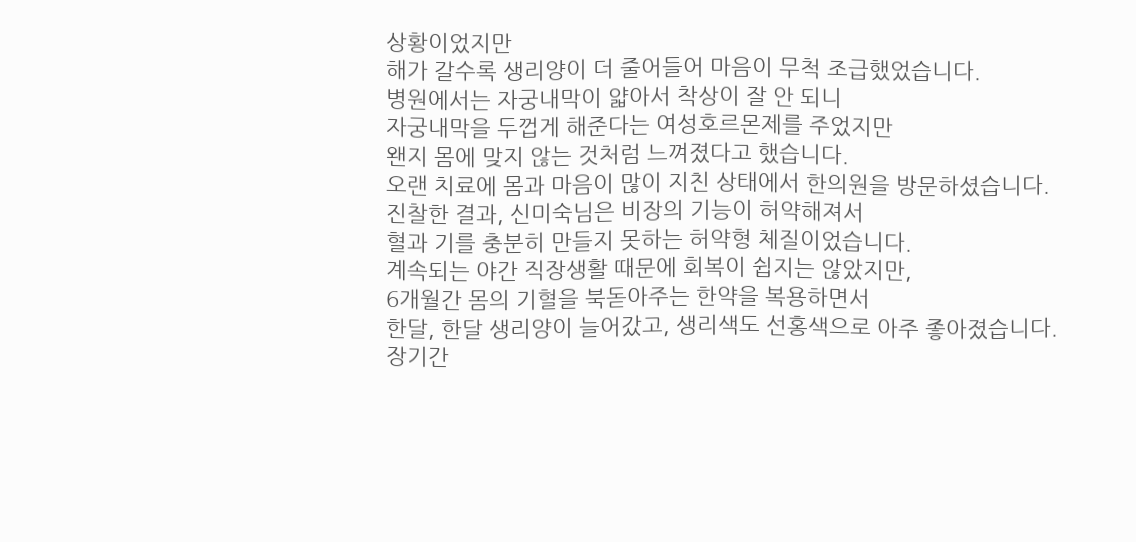상황이었지만
해가 갈수록 생리양이 더 줄어들어 마음이 무척 조급했었습니다.
병원에서는 자궁내막이 얇아서 착상이 잘 안 되니
자궁내막을 두껍게 해준다는 여성호르몬제를 주었지만
왠지 몸에 맞지 않는 것처럼 느껴졌다고 했습니다.
오랜 치료에 몸과 마음이 많이 지친 상태에서 한의원을 방문하셨습니다.
진찰한 결과, 신미숙님은 비장의 기능이 허약해져서
혈과 기를 충분히 만들지 못하는 허약형 체질이었습니다.
계속되는 야간 직장생활 때문에 회복이 쉽지는 않았지만,
6개월간 몸의 기혈을 북돋아주는 한약을 복용하면서
한달, 한달 생리양이 늘어갔고, 생리색도 선홍색으로 아주 좋아졌습니다.
장기간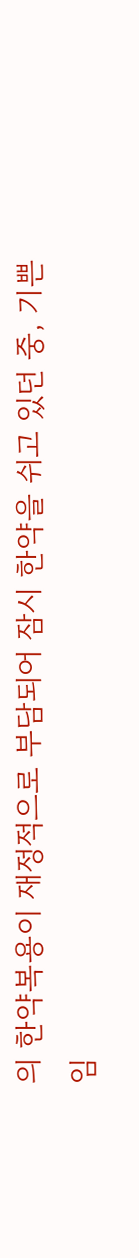의 한약복용이 재정적으로 부담되어 잠시 한약을 쉬고 있던 중, 기쁜 임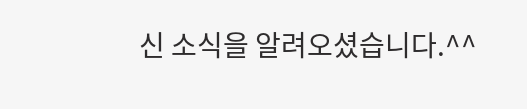신 소식을 알려오셨습니다.^^